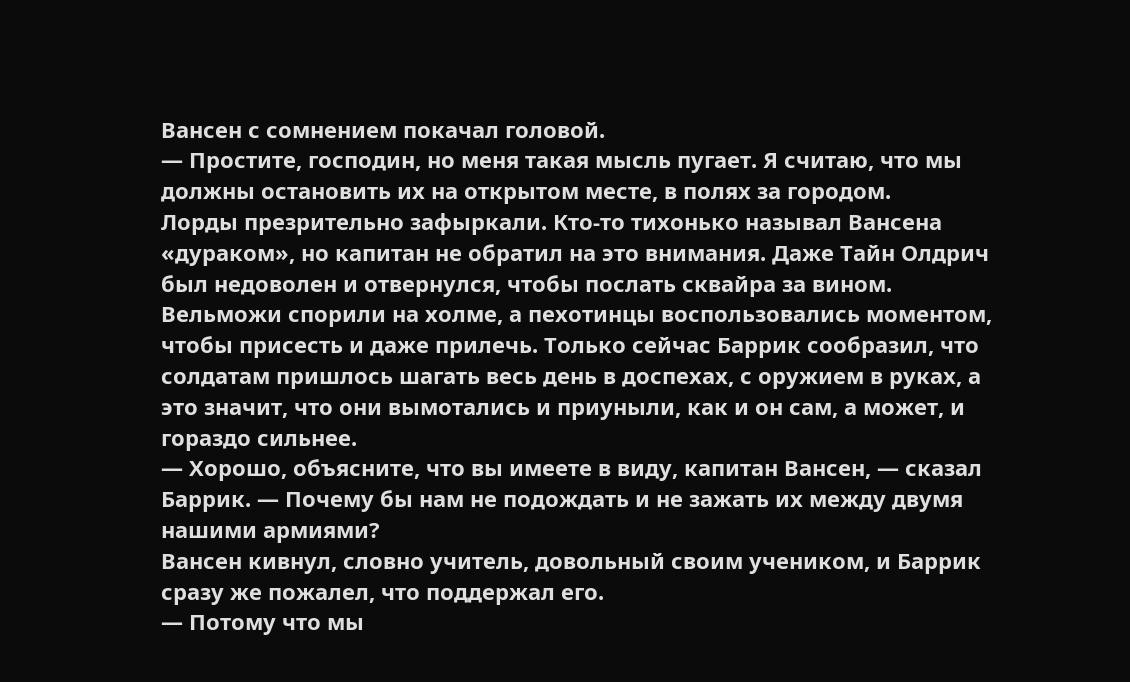Вансен с сомнением покачал головой.
— Простите, господин, но меня такая мысль пугает. Я считаю, что мы должны остановить их на открытом месте, в полях за городом.
Лорды презрительно зафыркали. Кто-то тихонько называл Вансена «дураком», но капитан не обратил на это внимания. Даже Тайн Олдрич был недоволен и отвернулся, чтобы послать сквайра за вином. Вельможи спорили на холме, а пехотинцы воспользовались моментом, чтобы присесть и даже прилечь. Только сейчас Баррик сообразил, что солдатам пришлось шагать весь день в доспехах, с оружием в руках, а это значит, что они вымотались и приуныли, как и он сам, а может, и гораздо сильнее.
— Хорошо, объясните, что вы имеете в виду, капитан Вансен, — сказал Баррик. — Почему бы нам не подождать и не зажать их между двумя нашими армиями?
Вансен кивнул, словно учитель, довольный своим учеником, и Баррик сразу же пожалел, что поддержал его.
— Потому что мы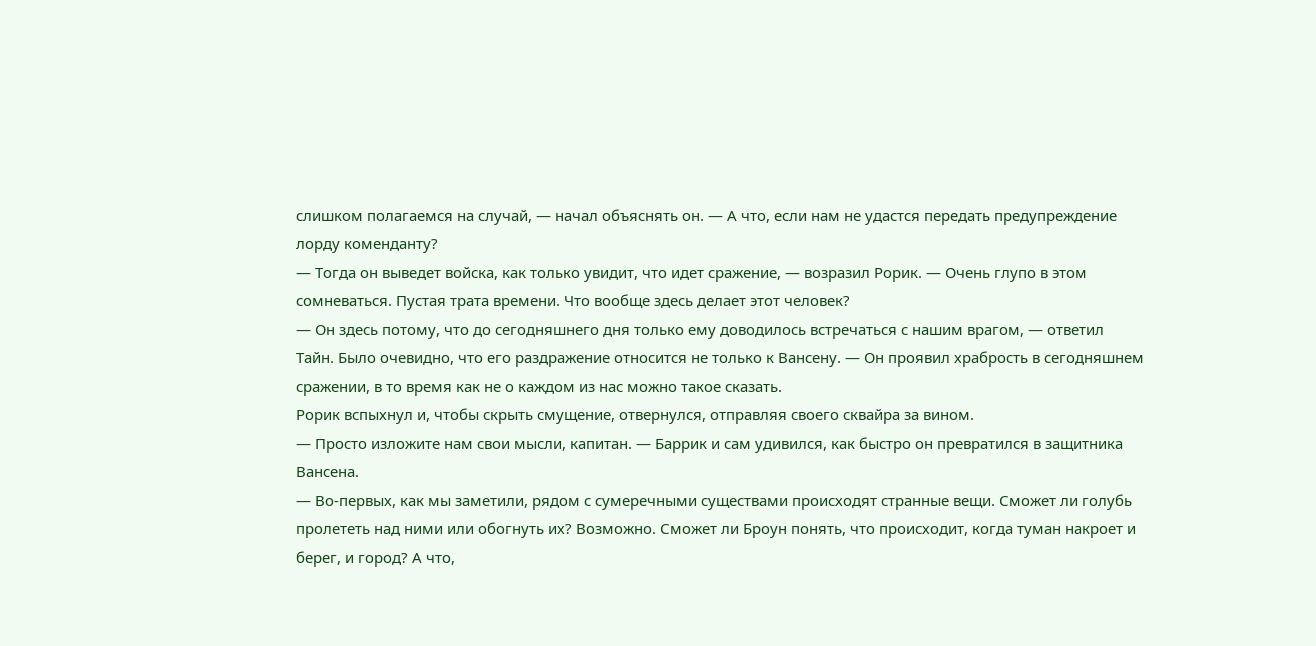слишком полагаемся на случай, — начал объяснять он. — А что, если нам не удастся передать предупреждение лорду коменданту?
— Тогда он выведет войска, как только увидит, что идет сражение, — возразил Рорик. — Очень глупо в этом сомневаться. Пустая трата времени. Что вообще здесь делает этот человек?
— Он здесь потому, что до сегодняшнего дня только ему доводилось встречаться с нашим врагом, — ответил Тайн. Было очевидно, что его раздражение относится не только к Вансену. — Он проявил храбрость в сегодняшнем сражении, в то время как не о каждом из нас можно такое сказать.
Рорик вспыхнул и, чтобы скрыть смущение, отвернулся, отправляя своего сквайра за вином.
— Просто изложите нам свои мысли, капитан. — Баррик и сам удивился, как быстро он превратился в защитника Вансена.
— Во-первых, как мы заметили, рядом с сумеречными существами происходят странные вещи. Сможет ли голубь пролететь над ними или обогнуть их? Возможно. Сможет ли Броун понять, что происходит, когда туман накроет и берег, и город? А что,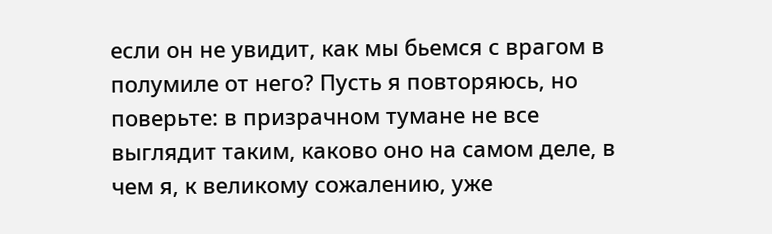если он не увидит, как мы бьемся с врагом в полумиле от него? Пусть я повторяюсь, но поверьте: в призрачном тумане не все выглядит таким, каково оно на самом деле, в чем я, к великому сожалению, уже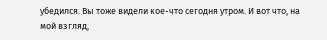убедился. Вы тоже видели кое-что сегодня утром. И вот что, на мой взгляд,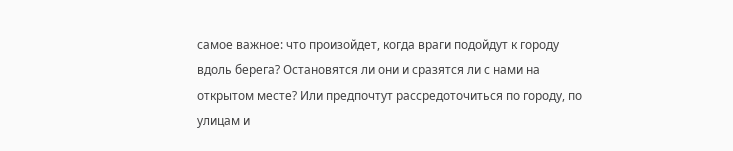самое важное: что произойдет, когда враги подойдут к городу вдоль берега? Остановятся ли они и сразятся ли с нами на открытом месте? Или предпочтут рассредоточиться по городу, по улицам и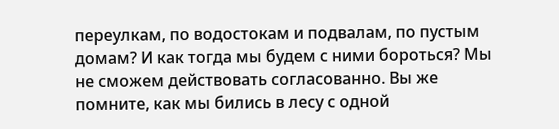переулкам, по водостокам и подвалам, по пустым домам? И как тогда мы будем с ними бороться? Мы не сможем действовать согласованно. Вы же помните, как мы бились в лесу с одной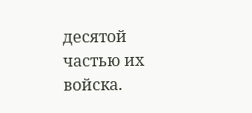десятой частью их войска.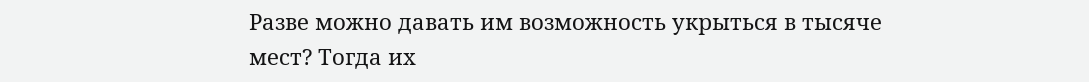Разве можно давать им возможность укрыться в тысяче мест? Тогда их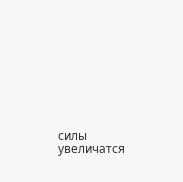силы увеличатся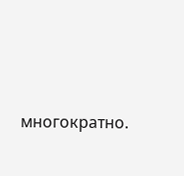многократно.